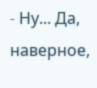- Hу... Да, наверное,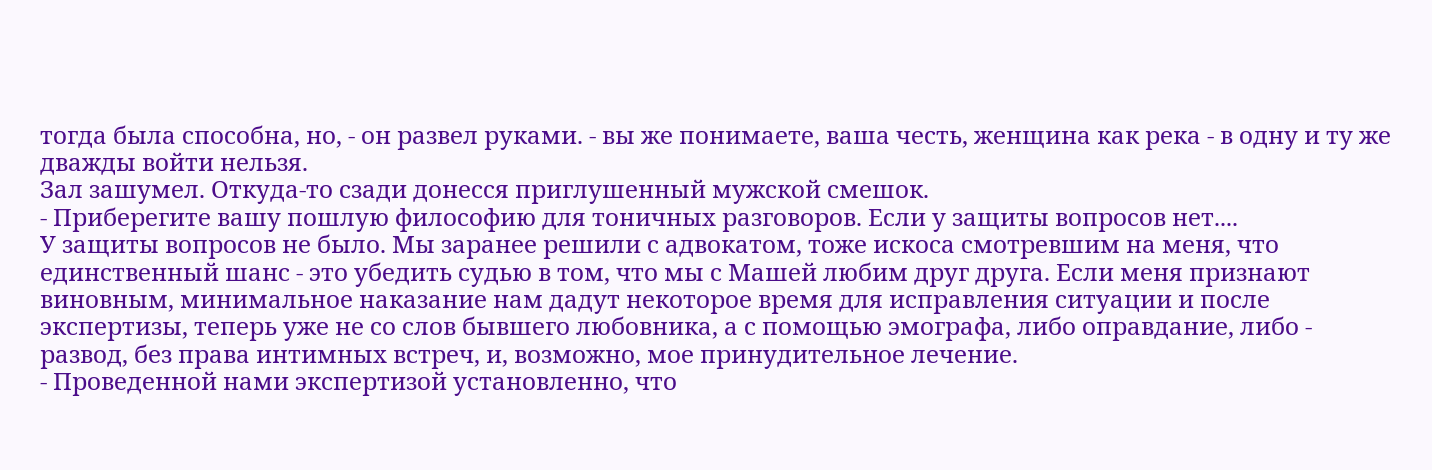тогда была способна, но, - он развел руками. - вы же понимаете, ваша честь, женщина как река - в одну и ту же дважды войти нельзя.
Зал зашумел. Откуда-то сзади донесся приглушенный мужской смешок.
- Приберегите вашу пошлую философию для тоничных разговоров. Если у защиты вопросов нет....
У защиты вопросов не было. Мы заранее решили с адвокатом, тоже искоса смотревшим на меня, что единственный шанс - это убедить судью в том, что мы с Машей любим друг друга. Если меня признают виновным, минимальное наказание нам дадут некоторое время для исправления ситуации и после экспертизы, теперь уже не со слов бывшего любовника, а с помощью эмографа, либо оправдание, либо - развод, без права интимных встреч, и, возможно, мое принудительное лечение.
- Проведенной нами экспертизой установленно, что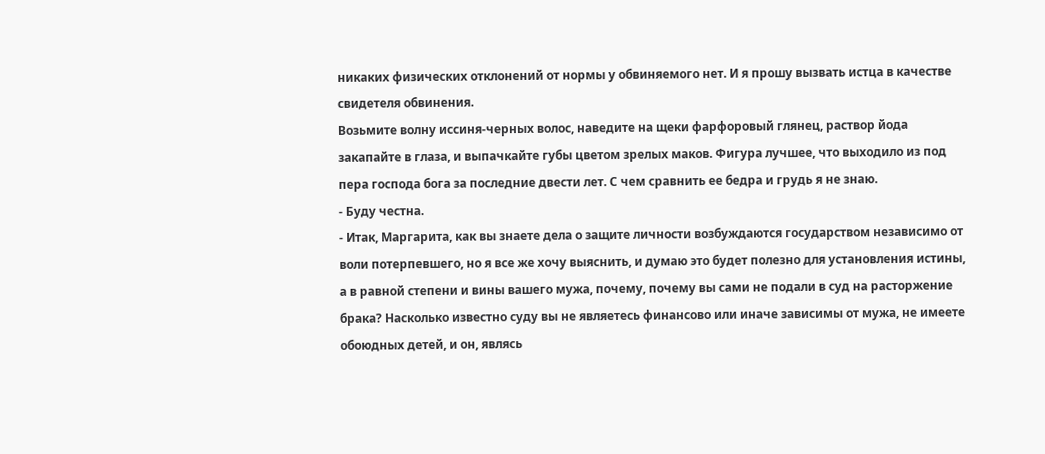никаких физических отклонений от нормы у обвиняемого нет. И я прошу вызвать истца в качестве свидетеля обвинения.
Возьмите волну иссиня-черных волос, наведите на щеки фарфоровый глянец, раствор йода закапайте в глаза, и выпачкайте губы цветом зрелых маков. Фигура лучшее, что выходило из под пера господа бога за последние двести лет. С чем сравнить ее бедра и грудь я не знаю.
- Буду честна.
- Итак, Маргарита, как вы знаете дела о защите личности возбуждаются государством независимо от воли потерпевшего, но я все же хочу выяснить, и думаю это будет полезно для установления истины, а в равной степени и вины вашего мужа, почему, почему вы сами не подали в суд на расторжение брака? Hасколько известно суду вы не являетесь финансово или иначе зависимы от мужа, не имеете обоюдных детей, и он, являсь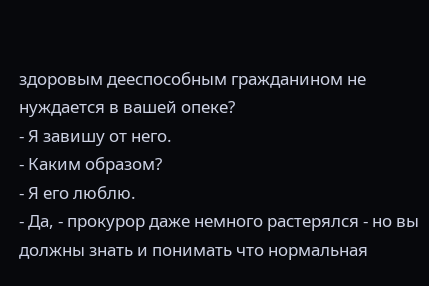здоровым дееспособным гражданином не нуждается в вашей опеке?
- Я завишу от него.
- Каким образом?
- Я его люблю.
- Да, - прокурор даже немного растерялся - но вы должны знать и понимать что нормальная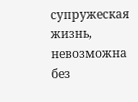супружеская жизнь, невозможна без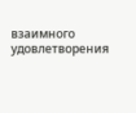взаимного удовлетворения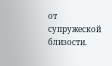от супружеской близости.